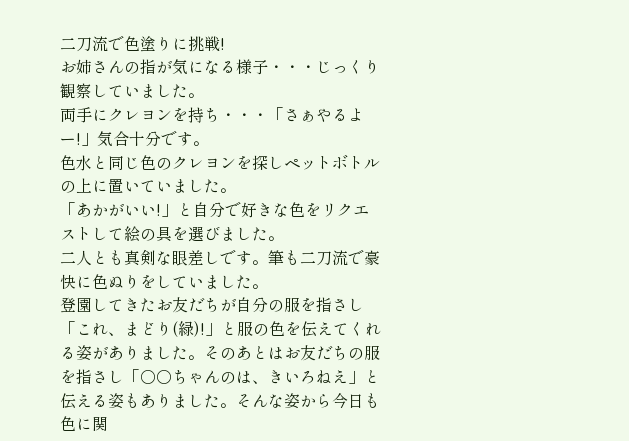二刀流で色塗りに挑戦!
お姉さんの指が気になる様子・・・じっくり観察していました。
両手にクレヨンを持ち・・・「さぁやるよー!」気合十分です。
色水と同じ色のクレヨンを探しペットボトルの上に置いていました。
「あかがいい!」と自分で好きな色をリクエストして絵の具を選びました。
二人とも真剣な眼差しです。筆も二刀流で豪快に色ぬりをしていました。
登園してきたお友だちが自分の服を指さし「これ、まどり(緑)!」と服の色を伝えてくれる姿がありました。そのあとはお友だちの服を指さし「○○ちゃんのは、きいろねえ」と伝える姿もありました。そんな姿から今日も色に関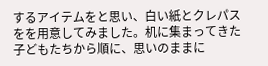するアイテムをと思い、白い紙とクレパスをを用意してみました。机に集まってきた子どもたちから順に、思いのままに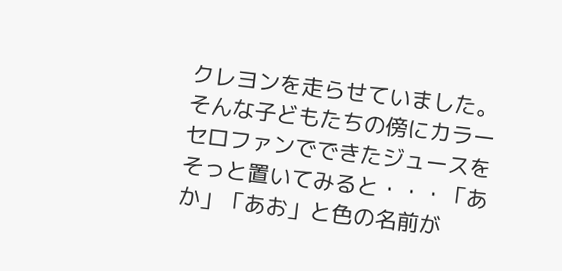クレヨンを走らせていました。そんな子どもたちの傍にカラーセロファンでできたジュースをそっと置いてみると・・・「あか」「あお」と色の名前が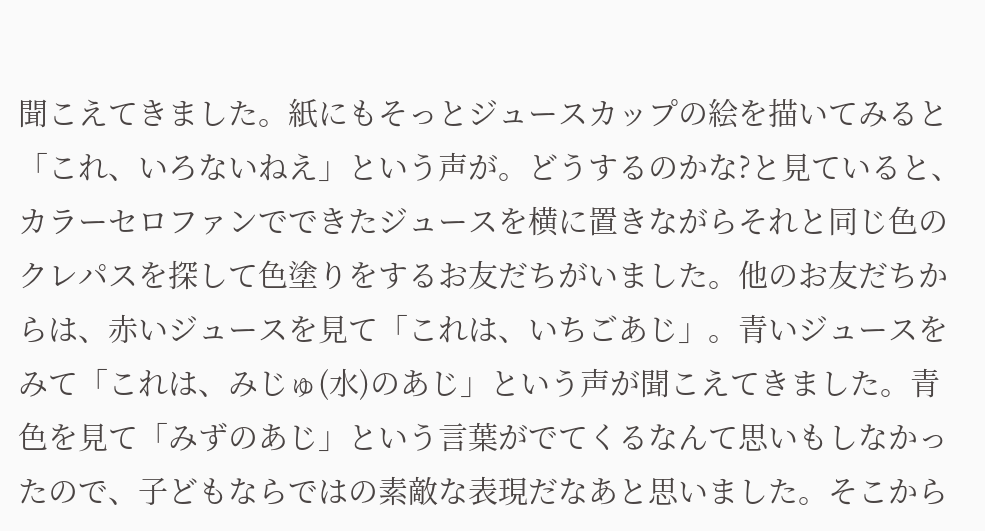聞こえてきました。紙にもそっとジュースカップの絵を描いてみると「これ、いろないねえ」という声が。どうするのかな?と見ていると、カラーセロファンでできたジュースを横に置きながらそれと同じ色のクレパスを探して色塗りをするお友だちがいました。他のお友だちからは、赤いジュースを見て「これは、いちごあじ」。青いジュースをみて「これは、みじゅ(水)のあじ」という声が聞こえてきました。青色を見て「みずのあじ」という言葉がでてくるなんて思いもしなかったので、子どもならではの素敵な表現だなあと思いました。そこから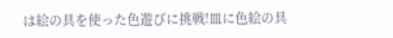は絵の具を使った色遊びに挑戦!皿に色絵の具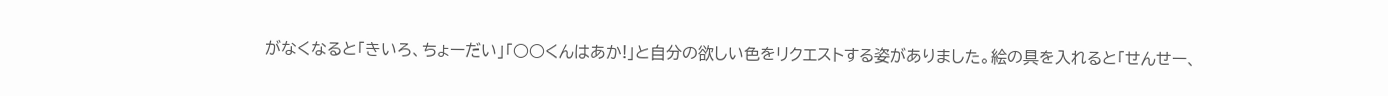がなくなると「きいろ、ちょーだい」「○○くんはあか!」と自分の欲しい色をリクエストする姿がありました。絵の具を入れると「せんせー、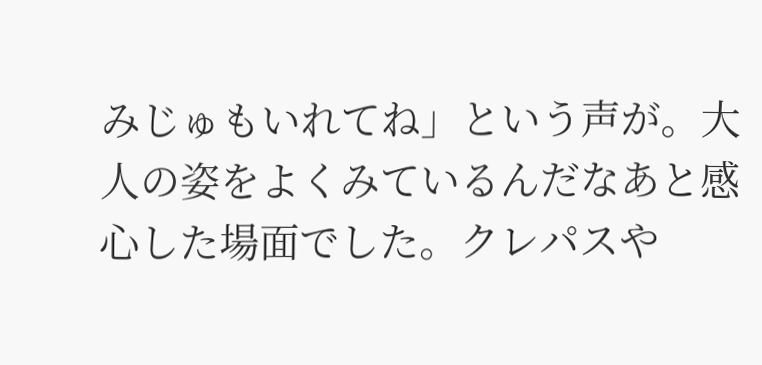みじゅもいれてね」という声が。大人の姿をよくみているんだなあと感心した場面でした。クレパスや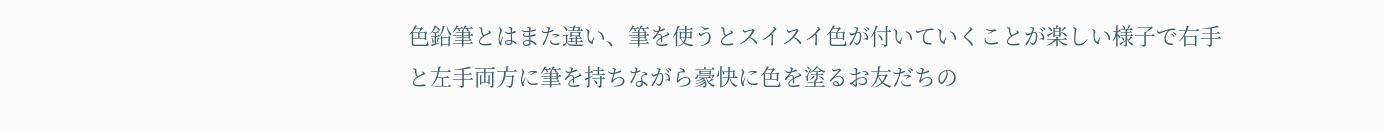色鉛筆とはまた違い、筆を使うとスイスイ色が付いていくことが楽しい様子で右手と左手両方に筆を持ちながら豪快に色を塗るお友だちの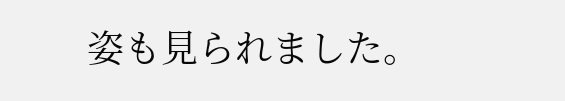姿も見られました。